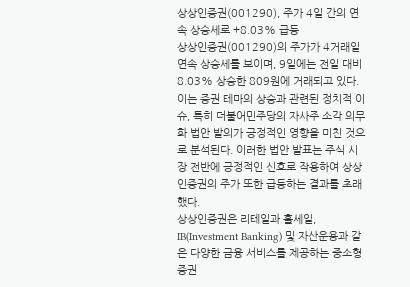상상인증권(001290), 주가 4일 간의 연속 상승세로 +8.03% 급등
상상인증권(001290)의 주가가 4거래일 연속 상승세를 보이며, 9일에는 전일 대비 8.03% 상승한 809원에 거래되고 있다. 이는 증권 테마의 상승과 관련된 정치적 이슈, 특히 더불어민주당의 자사주 소각 의무화 법안 발의가 긍정적인 영향을 미친 것으로 분석된다. 이러한 법안 발표는 주식 시장 전반에 긍정적인 신호로 작용하여 상상인증권의 주가 또한 급등하는 결과를 초래했다.
상상인증권은 리테일과 홀세일, IB(Investment Banking) 및 자산운용과 같은 다양한 금융 서비스를 제공하는 중소형 증권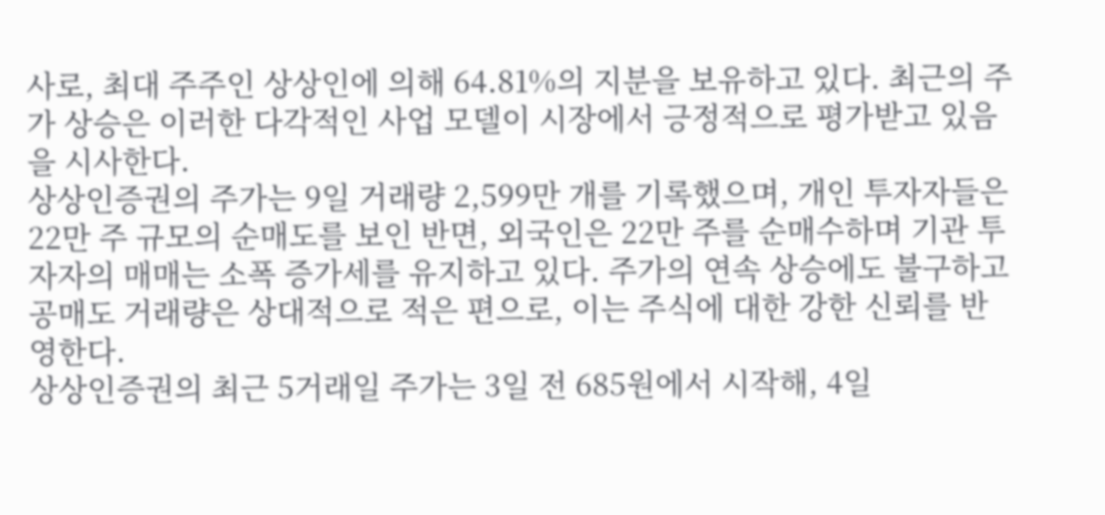사로, 최대 주주인 상상인에 의해 64.81%의 지분을 보유하고 있다. 최근의 주가 상승은 이러한 다각적인 사업 모델이 시장에서 긍정적으로 평가받고 있음을 시사한다.
상상인증권의 주가는 9일 거래량 2,599만 개를 기록했으며, 개인 투자자들은 22만 주 규모의 순매도를 보인 반면, 외국인은 22만 주를 순매수하며 기관 투자자의 매매는 소폭 증가세를 유지하고 있다. 주가의 연속 상승에도 불구하고 공매도 거래량은 상대적으로 적은 편으로, 이는 주식에 대한 강한 신뢰를 반영한다.
상상인증권의 최근 5거래일 주가는 3일 전 685원에서 시작해, 4일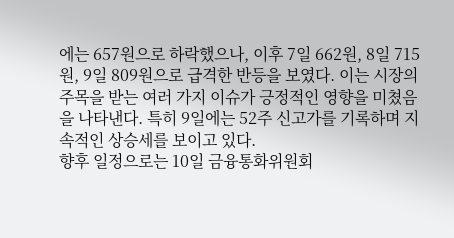에는 657원으로 하락했으나, 이후 7일 662원, 8일 715원, 9일 809원으로 급격한 반등을 보였다. 이는 시장의 주목을 받는 여러 가지 이슈가 긍정적인 영향을 미쳤음을 나타낸다. 특히 9일에는 52주 신고가를 기록하며 지속적인 상승세를 보이고 있다.
향후 일정으로는 10일 금융통화위원회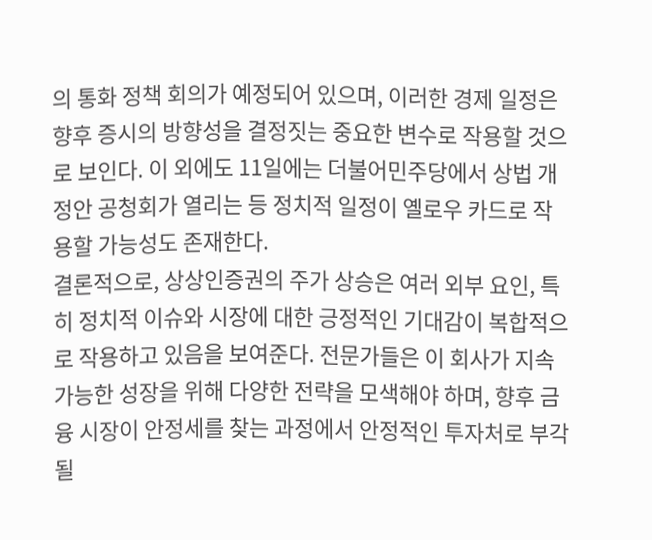의 통화 정책 회의가 예정되어 있으며, 이러한 경제 일정은 향후 증시의 방향성을 결정짓는 중요한 변수로 작용할 것으로 보인다. 이 외에도 11일에는 더불어민주당에서 상법 개정안 공청회가 열리는 등 정치적 일정이 옐로우 카드로 작용할 가능성도 존재한다.
결론적으로, 상상인증권의 주가 상승은 여러 외부 요인, 특히 정치적 이슈와 시장에 대한 긍정적인 기대감이 복합적으로 작용하고 있음을 보여준다. 전문가들은 이 회사가 지속 가능한 성장을 위해 다양한 전략을 모색해야 하며, 향후 금융 시장이 안정세를 찾는 과정에서 안정적인 투자처로 부각될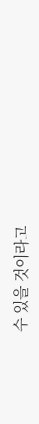수 있을 것이라고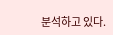분석하고 있다.